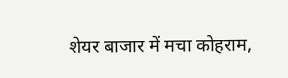शेयर बाजार में मचा कोहराम,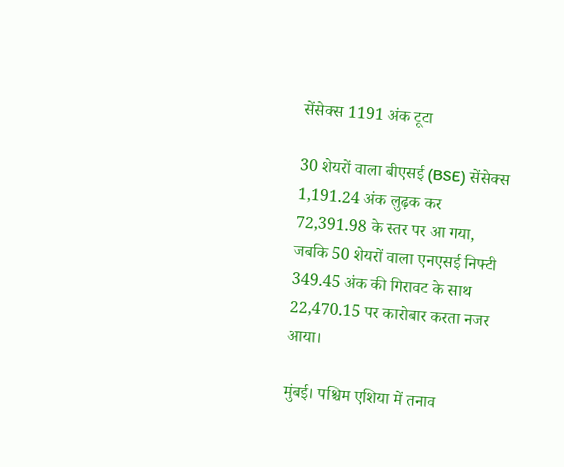सेंसेक्स 1191 अंक टूटा

30 शेयरों वाला बीएसई (BSE) सेंसेक्स 1,191.24 अंक लुढ़क कर 72,391.98 के स्तर पर आ गया, जबकि 50 शेयरों वाला एनएसई निफ्टी 349.45 अंक की गिरावट के साथ 22,470.15 पर कारोबार करता नजर आया।

मुंबई। पश्चिम एशिया में तनाव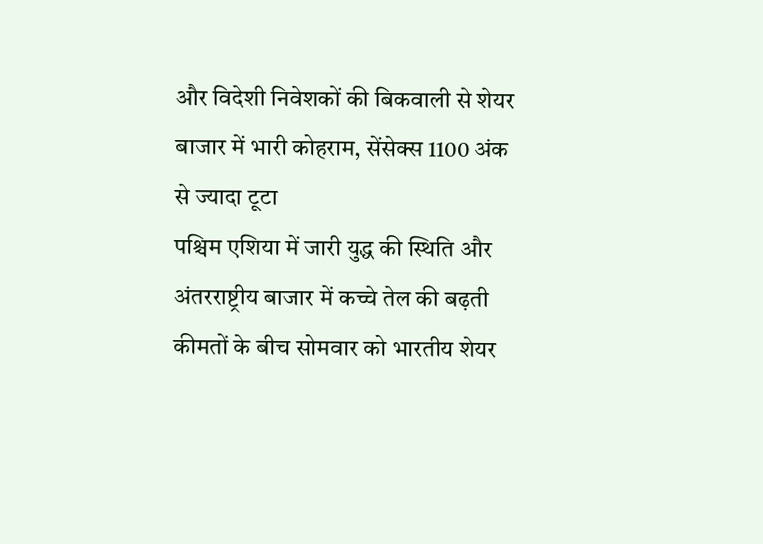और विदेशी निवेशकों की बिकवाली से शेयर बाजार में भारी कोहराम, सेंसेक्स 1100 अंक से ज्यादा टूटा
पश्चिम एशिया में जारी युद्ध की स्थिति और अंतरराष्ट्रीय बाजार में कच्चे तेल की बढ़ती कीमतों के बीच सोमवार को भारतीय शेयर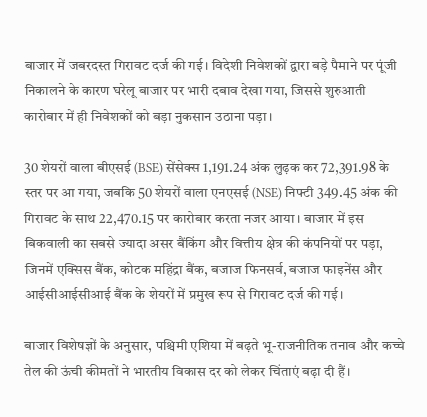बाजार में जबरदस्त गिरावट दर्ज की गई। विदेशी निवेशकों द्वारा बड़े पैमाने पर पूंजी निकालने के कारण घरेलू बाजार पर भारी दबाव देखा गया, जिससे शुरुआती कारोबार में ही निवेशकों को बड़ा नुकसान उठाना पड़ा।

30 शेयरों वाला बीएसई (BSE) सेंसेक्स 1,191.24 अंक लुढ़क कर 72,391.98 के स्तर पर आ गया, जबकि 50 शेयरों वाला एनएसई (NSE) निफ्टी 349.45 अंक की गिरावट के साथ 22,470.15 पर कारोबार करता नजर आया। बाजार में इस बिकवाली का सबसे ज्यादा असर बैंकिंग और वित्तीय क्षेत्र की कंपनियों पर पड़ा, जिनमें एक्सिस बैंक, कोटक महिंद्रा बैंक, बजाज फिनसर्व, बजाज फाइनेंस और आईसीआईसीआई बैंक के शेयरों में प्रमुख रूप से गिरावट दर्ज की गई।

बाजार विशेषज्ञों के अनुसार, पश्चिमी एशिया में बढ़ते भू-राजनीतिक तनाव और कच्चे तेल की ऊंची कीमतों ने भारतीय विकास दर को लेकर चिंताएं बढ़ा दी हैं।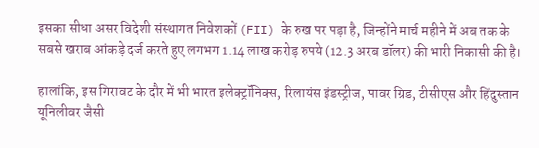इसका सीधा असर विदेशी संस्थागत निवेशकों (FII) के रुख पर पड़ा है, जिन्होंने मार्च महीने में अब तक के सबसे खराब आंकड़े दर्ज करते हुए लगभग 1.14 लाख करोड़ रुपये (12.3 अरब डॉलर) की भारी निकासी की है।

हालांकि, इस गिरावट के दौर में भी भारत इलेक्ट्रॉनिक्स, रिलायंस इंडस्ट्रीज, पावर ग्रिड, टीसीएस और हिंदुस्तान यूनिलीवर जैसी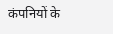कंपनियों के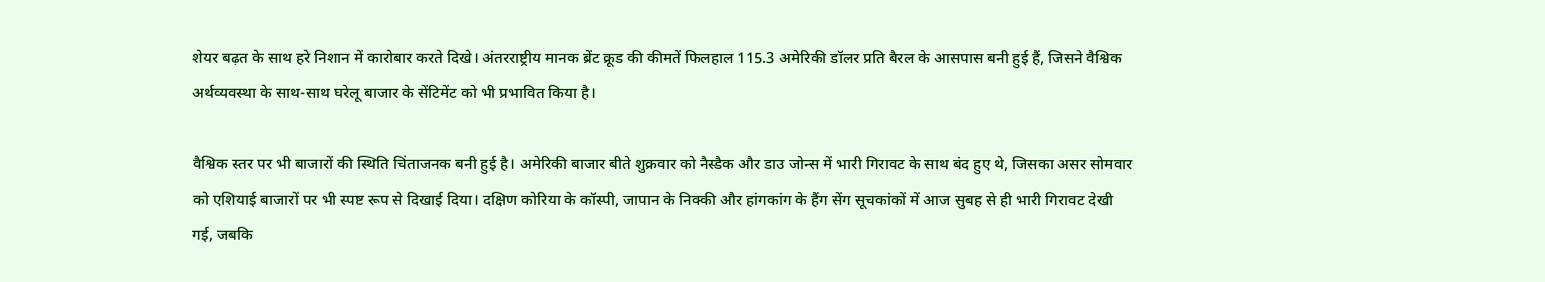शेयर बढ़त के साथ हरे निशान में कारोबार करते दिखे। अंतरराष्ट्रीय मानक ब्रेंट क्रूड की कीमतें फिलहाल 115.3 अमेरिकी डॉलर प्रति बैरल के आसपास बनी हुई हैं, जिसने वैश्विक अर्थव्यवस्था के साथ-साथ घरेलू बाजार के सेंटिमेंट को भी प्रभावित किया है।

वैश्विक स्तर पर भी बाजारों की स्थिति चिंताजनक बनी हुई है। अमेरिकी बाजार बीते शुक्रवार को नैस्डैक और डाउ जोन्स में भारी गिरावट के साथ बंद हुए थे, जिसका असर सोमवार को एशियाई बाजारों पर भी स्पष्ट रूप से दिखाई दिया। दक्षिण कोरिया के कॉस्पी, जापान के निक्की और हांगकांग के हैंग सेंग सूचकांकों में आज सुबह से ही भारी गिरावट देखी गई, जबकि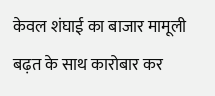केवल शंघाई का बाजार मामूली बढ़त के साथ कारोबार कर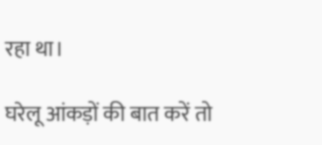रहा था।

घरेलू आंकड़ों की बात करें तो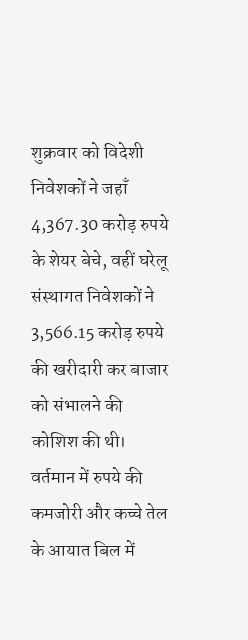शुक्रवार को विदेशी निवेशकों ने जहाँ 4,367.30 करोड़ रुपये के शेयर बेचे, वहीं घरेलू संस्थागत निवेशकों ने 3,566.15 करोड़ रुपये की खरीदारी कर बाजार को संभालने की कोशिश की थी। वर्तमान में रुपये की कमजोरी और कच्चे तेल के आयात बिल में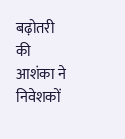बढ़ोतरी की आशंका ने निवेशकों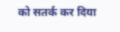को सतर्क कर दिया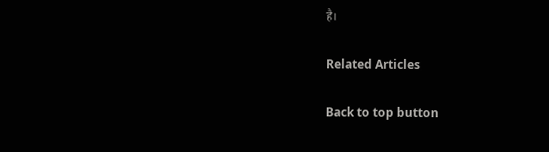है।

Related Articles

Back to top button